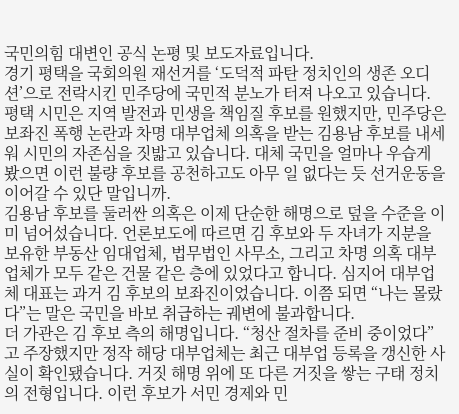국민의힘 대변인 공식 논평 및 보도자료입니다.
경기 평택을 국회의원 재선거를 ‘도덕적 파탄 정치인의 생존 오디션’으로 전락시킨 민주당에 국민적 분노가 터져 나오고 있습니다. 평택 시민은 지역 발전과 민생을 책임질 후보를 원했지만, 민주당은 보좌진 폭행 논란과 차명 대부업체 의혹을 받는 김용남 후보를 내세워 시민의 자존심을 짓밟고 있습니다. 대체 국민을 얼마나 우습게 봤으면 이런 불량 후보를 공천하고도 아무 일 없다는 듯 선거운동을 이어갈 수 있단 말입니까.
김용남 후보를 둘러싼 의혹은 이제 단순한 해명으로 덮을 수준을 이미 넘어섰습니다. 언론보도에 따르면 김 후보와 두 자녀가 지분을 보유한 부동산 임대업체, 법무법인 사무소, 그리고 차명 의혹 대부업체가 모두 같은 건물 같은 층에 있었다고 합니다. 심지어 대부업체 대표는 과거 김 후보의 보좌진이었습니다. 이쯤 되면 “나는 몰랐다”는 말은 국민을 바보 취급하는 궤변에 불과합니다.
더 가관은 김 후보 측의 해명입니다. “청산 절차를 준비 중이었다”고 주장했지만 정작 해당 대부업체는 최근 대부업 등록을 갱신한 사실이 확인됐습니다. 거짓 해명 위에 또 다른 거짓을 쌓는 구태 정치의 전형입니다. 이런 후보가 서민 경제와 민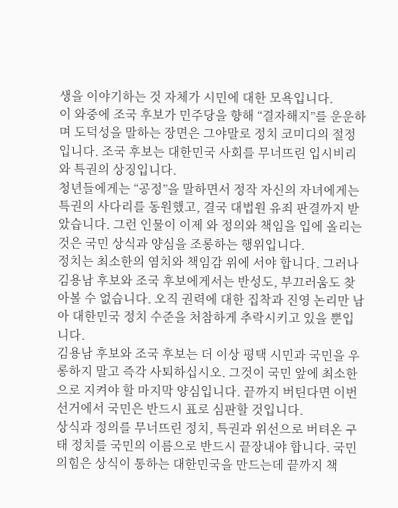생을 이야기하는 것 자체가 시민에 대한 모욕입니다.
이 와중에 조국 후보가 민주당을 향해 “결자해지”를 운운하며 도덕성을 말하는 장면은 그야말로 정치 코미디의 절정입니다. 조국 후보는 대한민국 사회를 무너뜨린 입시비리와 특권의 상징입니다.
청년들에게는 “공정”을 말하면서 정작 자신의 자녀에게는 특권의 사다리를 동원했고, 결국 대법원 유죄 판결까지 받았습니다. 그런 인물이 이제 와 정의와 책임을 입에 올리는 것은 국민 상식과 양심을 조롱하는 행위입니다.
정치는 최소한의 염치와 책임감 위에 서야 합니다. 그러나 김용남 후보와 조국 후보에게서는 반성도, 부끄러움도 찾아볼 수 없습니다. 오직 권력에 대한 집착과 진영 논리만 남아 대한민국 정치 수준을 처참하게 추락시키고 있을 뿐입니다.
김용남 후보와 조국 후보는 더 이상 평택 시민과 국민을 우롱하지 말고 즉각 사퇴하십시오. 그것이 국민 앞에 최소한으로 지켜야 할 마지막 양심입니다. 끝까지 버틴다면 이번 선거에서 국민은 반드시 표로 심판할 것입니다.
상식과 정의를 무너뜨린 정치, 특권과 위선으로 버텨온 구태 정치를 국민의 이름으로 반드시 끝장내야 합니다. 국민의힘은 상식이 통하는 대한민국을 만드는데 끝까지 책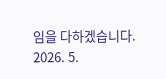임을 다하겠습니다.
2026. 5.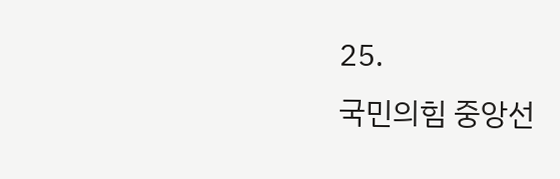25.
국민의힘 중앙선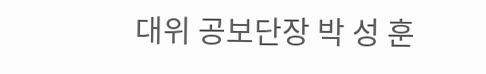대위 공보단장 박 성 훈